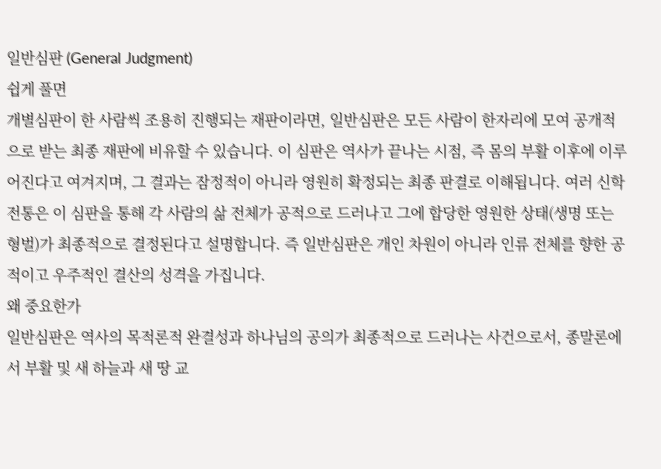일반심판 (General Judgment)
쉽게 풀면
개별심판이 한 사람씩 조용히 진행되는 재판이라면, 일반심판은 모든 사람이 한자리에 모여 공개적으로 받는 최종 재판에 비유할 수 있습니다. 이 심판은 역사가 끝나는 시점, 즉 몸의 부활 이후에 이루어진다고 여겨지며, 그 결과는 잠정적이 아니라 영원히 확정되는 최종 판결로 이해됩니다. 여러 신학 전통은 이 심판을 통해 각 사람의 삶 전체가 공적으로 드러나고 그에 합당한 영원한 상태(생명 또는 형벌)가 최종적으로 결정된다고 설명합니다. 즉 일반심판은 개인 차원이 아니라 인류 전체를 향한 공적이고 우주적인 결산의 성격을 가집니다.
왜 중요한가
일반심판은 역사의 목적론적 완결성과 하나님의 공의가 최종적으로 드러나는 사건으로서, 종말론에서 부활 및 새 하늘과 새 땅 교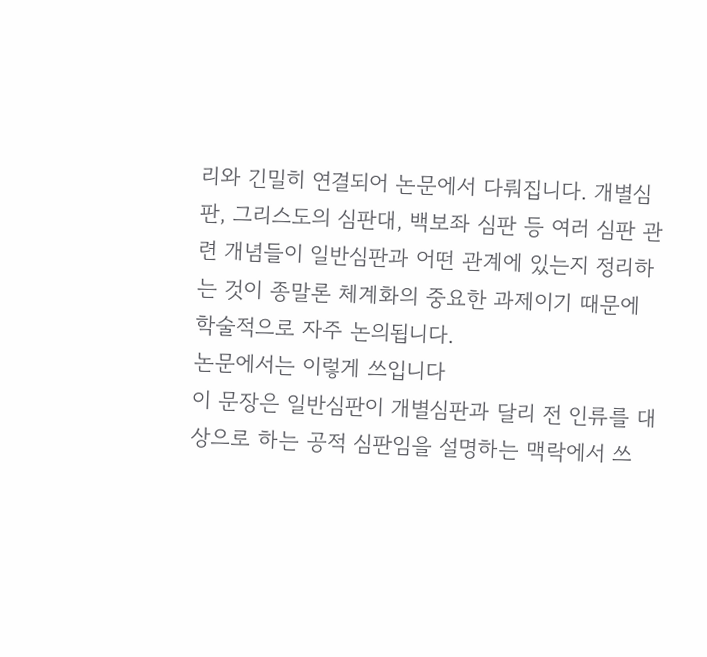리와 긴밀히 연결되어 논문에서 다뤄집니다. 개별심판, 그리스도의 심판대, 백보좌 심판 등 여러 심판 관련 개념들이 일반심판과 어떤 관계에 있는지 정리하는 것이 종말론 체계화의 중요한 과제이기 때문에 학술적으로 자주 논의됩니다.
논문에서는 이렇게 쓰입니다
이 문장은 일반심판이 개별심판과 달리 전 인류를 대상으로 하는 공적 심판임을 설명하는 맥락에서 쓰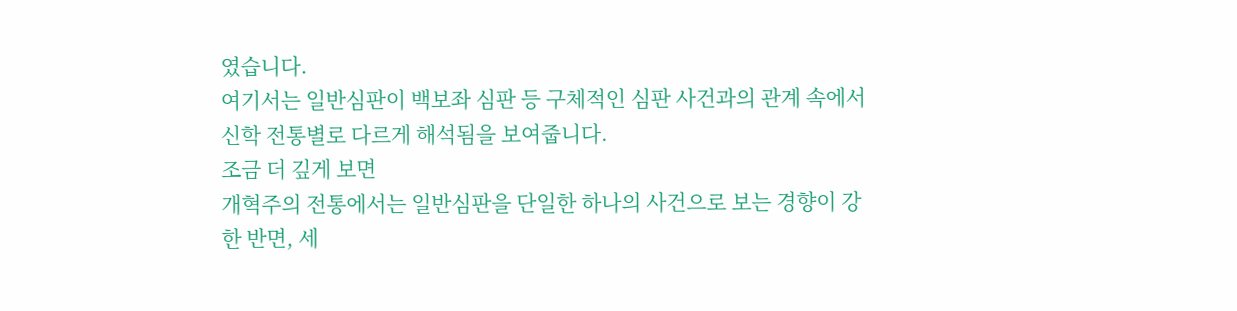였습니다.
여기서는 일반심판이 백보좌 심판 등 구체적인 심판 사건과의 관계 속에서 신학 전통별로 다르게 해석됨을 보여줍니다.
조금 더 깊게 보면
개혁주의 전통에서는 일반심판을 단일한 하나의 사건으로 보는 경향이 강한 반면, 세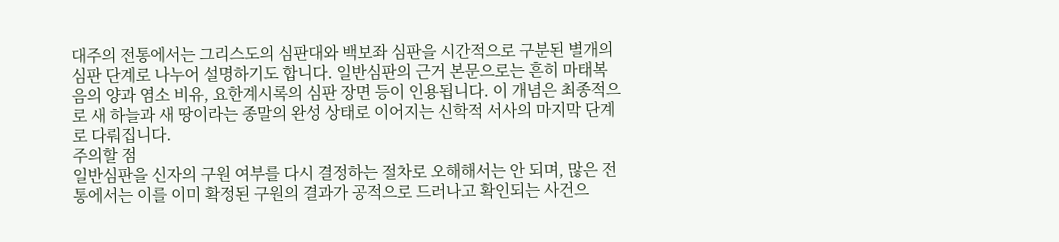대주의 전통에서는 그리스도의 심판대와 백보좌 심판을 시간적으로 구분된 별개의 심판 단계로 나누어 설명하기도 합니다. 일반심판의 근거 본문으로는 흔히 마태복음의 양과 염소 비유, 요한계시록의 심판 장면 등이 인용됩니다. 이 개념은 최종적으로 새 하늘과 새 땅이라는 종말의 완성 상태로 이어지는 신학적 서사의 마지막 단계로 다뤄집니다.
주의할 점
일반심판을 신자의 구원 여부를 다시 결정하는 절차로 오해해서는 안 되며, 많은 전통에서는 이를 이미 확정된 구원의 결과가 공적으로 드러나고 확인되는 사건으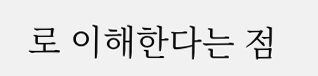로 이해한다는 점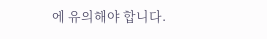에 유의해야 합니다.